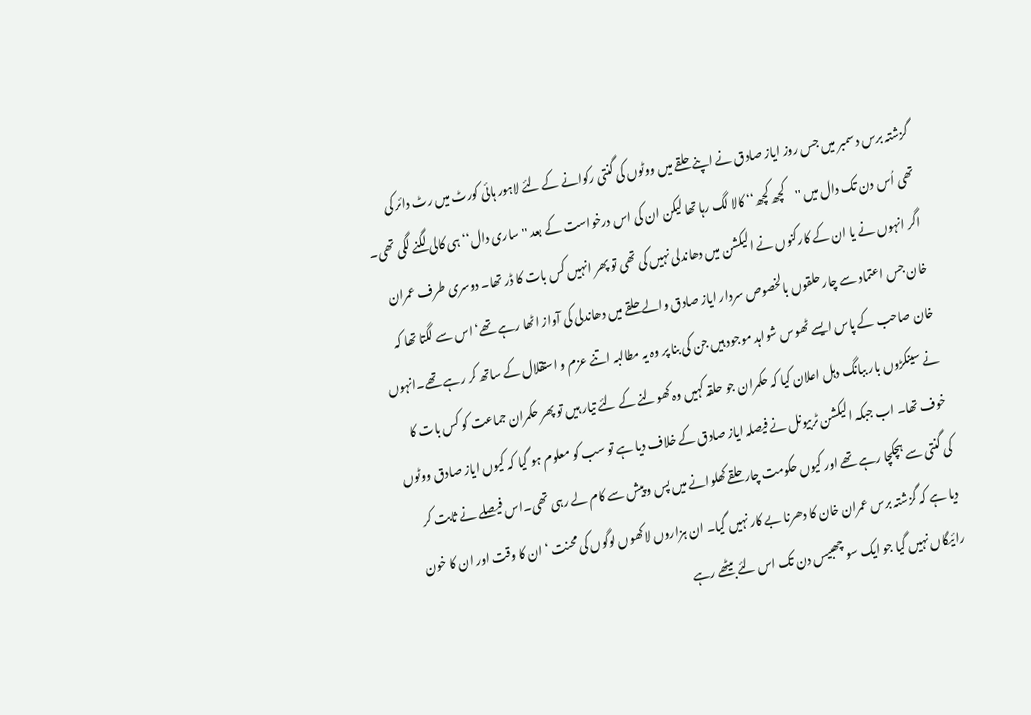گزشتہ برس دسمبر میں جس روز ایاز صادق نے اپنے حلقے میں ووٹوں کی گنتی رکوانے کے لئے لاہور ہائی کورٹ میں رٹ دائر کی تھی اُس دن تک دال میں ''کچھ کچھ‘‘ کالا لگ رہا تھا لیکن ان کی اس درخواست کے بعد ''ساری دال‘‘ ہی کالی لگنے لگی تھی۔ اگر انہوں نے یا ان کے کارکنوں نے الیکشن میں دھاندلی نہیں کی تھی تو پھر انہیں کس بات کا ڈر تھا۔ دوسری طرف عمران خان جس اعتماد سے چار حلقوں بالخصوص سردار ایاز صادق والے حلقے میں دھاندلی کی آواز اٹھا رہے تھے‘ اس سے لگتا تھا کہ خان صاحب کے پاس ایسے ٹھوس شواہد موجود ہیں جن کی بنا پر وہ یہ مطالبہ اتنے عزم و استقلال کے ساتھ کر رہے تھے۔انہوں نے سینکڑوں بار ببانگ دہل اعلان کیا کہ حکمران جو حلقہ کہیں وہ کھولنے کے لئے تیار ہیں تو پھر حکمران جماعت کو کس بات کا خوف تھا۔ اب جبکہ الیکشن ٹربیونل نے فیصلہ ایاز صادق کے خلاف دیا ہے تو سب کو معلوم ہو گیا کہ کیوں ایاز صادق ووٹوں کی گنتی سے ہچکچا رہے تھے اور کیوں حکومت چار حلقے کھلوانے میں پس و پیش سے کام لے رہی تھی۔اس فیصلے نے ثابت کر دیا ہے کہ گزشتہ برس عمران خان کا دھرنا بے کار نہیں گیا۔ ان ہزاروں لاکھوں لوگوں کی محنت ‘ ان کا وقت اور ان کا خون رائیگاں نہیں گیا جو ایک سو چھبیس دن تک اس لئے بیٹھے رہے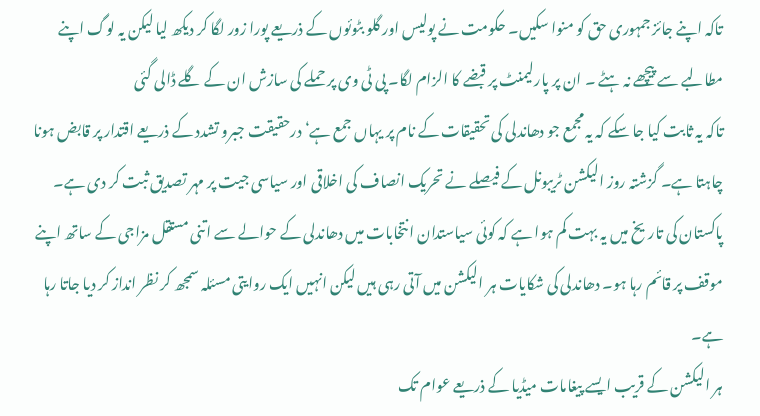تاکہ اپنے جائز جمہوری حق کو منوا سکیں۔ حکومت نے پولیس اور گلو بٹوئوں کے ذریعے پورا زور لگا کر دیکھ لیا لیکن یہ لوگ اپنے مطالبے سے پیچھے نہ ہٹے ۔ ان پر پارلیمنٹ پر قبضے کا الزام لگا۔ پی ٹی وی پر حملے کی سازش ان کے گلے ڈالی گئی
تاکہ یہ ثابت کیا جا سکے کہ یہ مجمع جو دھاندلی کی تحقیقات کے نام پر یہاں جمع ہے‘ درحقیقت جبرو تشدد کے ذریعے اقتدار پر قابض ہونا چاہتا ہے۔ گزشتہ روز الیکشن ٹریبونل کے فیصلے نے تحریک انصاف کی اخلاقی اور سیاسی جیت پر مہر تصدیق ثبت کر دی ہے۔ پاکستان کی تاریخ میں یہ بہت کم ہوا ہے کہ کوئی سیاستدان انتخابات میں دھاندلی کے حوالے سے اتنی مستقل مزاجی کے ساتھ اپنے موقف پر قائم رہا ہو۔ دھاندلی کی شکایات ہر الیکشن میں آتی رہی ہیں لیکن انہیں ایک روایتی مسئلہ سمجھ کر نظر انداز کر دیا جاتا رہا ہے۔
ہر الیکشن کے قریب ایسے پیغامات میڈیا کے ذریعے عوام تک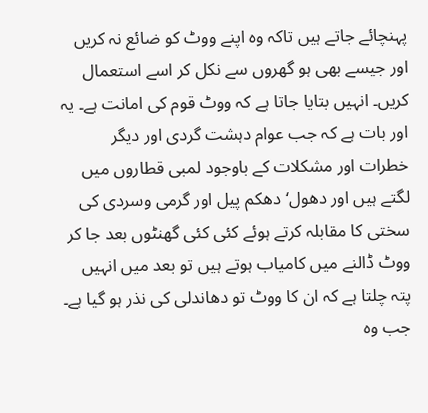پہنچائے جاتے ہیں تاکہ وہ اپنے ووٹ کو ضائع نہ کریں اور جیسے بھی ہو گھروں سے نکل کر اسے استعمال کریں۔ انہیں بتایا جاتا ہے کہ ووٹ قوم کی امانت ہے۔ یہ اور بات ہے کہ جب عوام دہشت گردی اور دیگر خطرات اور مشکلات کے باوجود لمبی قطاروں میں لگتے ہیں اور دھول‘دھکم پیل اور گرمی وسردی کی سختی کا مقابلہ کرتے ہوئے کئی کئی گھنٹوں بعد جا کر ووٹ ڈالنے میں کامیاب ہوتے ہیں تو بعد میں انہیں پتہ چلتا ہے کہ ان کا ووٹ تو دھاندلی کی نذر ہو گیا ہے۔ جب وہ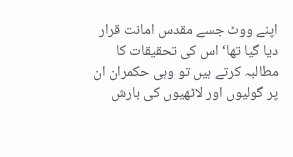اپنے ووٹ جسے مقدس امانت قرار دیا گیا تھا‘ اس کی تحقیقات کا مطالبہ کرتے ہیں تو وہی حکمران ان پر گولیوں اور لاٹھیوں کی بارش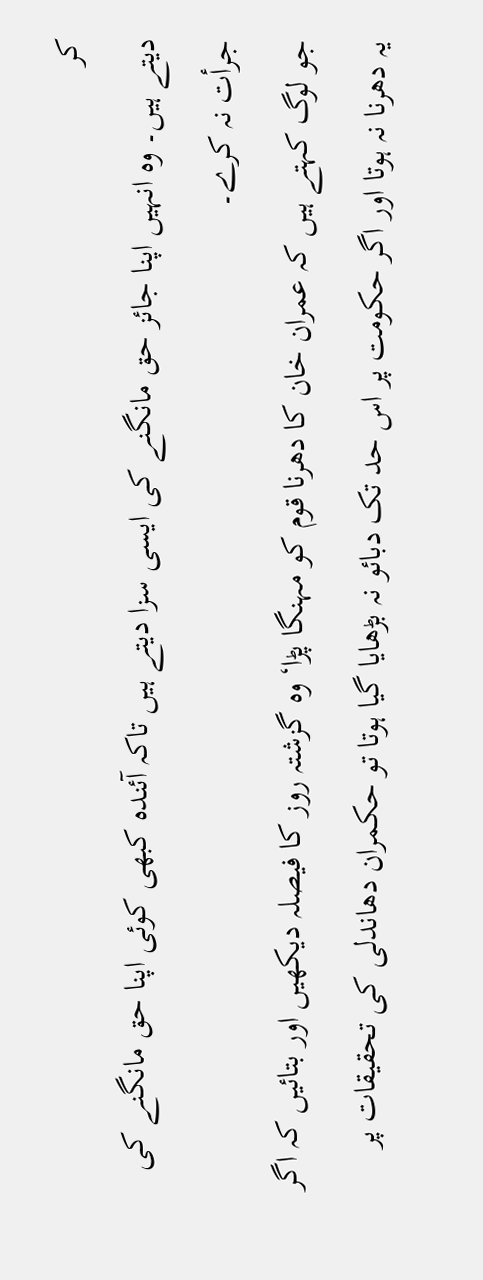کر
دیتے ہیں۔ وہ انہیں اپنا جائز حق مانگنے کی ایسی سزا دیتے ہیں تاکہ آئندہ کبھی کوئی اپنا حق مانگنے کی جرأت نہ کرے۔
جو لوگ کہتے ہیں کہ عمران خان کا دھرنا قوم کو مہنگا پڑا‘ وہ گزشتہ روز کا فیصلہ دیکھیں اور بتائیں کہ اگر یہ دھرنا نہ ہوتا اور اگر حکومت پر اس حد تک دبائو نہ بڑھایا گیا ہوتا تو حکمران دھاندلی کی تحقیقات پر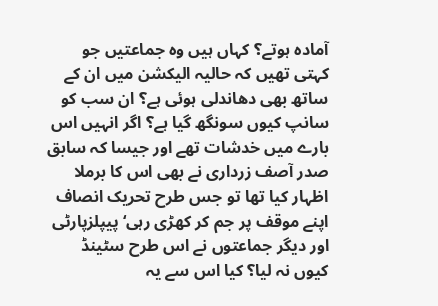آمادہ ہوتے؟ کہاں ہیں وہ جماعتیں جو کہتی تھیں کہ حالیہ الیکشن میں ان کے ساتھ بھی دھاندلی ہوئی ہے؟ ان سب کو سانپ کیوں سونگھ گیا ہے؟ اگر انہیں اس بارے میں خدشات تھے اور جیسا کہ سابق صدر آصف زرداری نے بھی اس کا برملا اظہار کیا تھا تو جس طرح تحریک انصاف اپنے موقف پر جم کر کھڑی رہی‘ پیپلزپارٹی اور دیگر جماعتوں نے اس طرح سٹینڈ کیوں نہ لیا؟ کیا اس سے یہ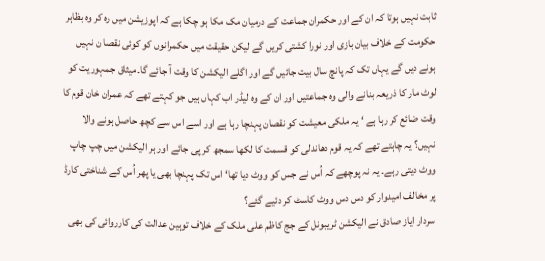ثابت نہیں ہوتا کہ ان کے اور حکمران جماعت کے درمیان مک مکا ہو چکا ہے کہ اپوزیشن میں رہ کر وہ بظاہر حکومت کے خلاف بیان بازی اور نورا کشتی کریں گے لیکن حقیقت میں حکمرانوں کو کوئی نقصا ن نہیں ہونے دیں گے یہاں تک کہ پانچ سال بیت جائیں گے اور اگلے الیکشن کا وقت آ جائے گا۔میثاق جمہوریت کو لوٹ مار کا ذریعہ بنانے والی وہ جماعتیں اور ان کے وہ لیڈر اب کہاں ہیں جو کہتے تھے کہ عمران خان قوم کا وقت ضائع کر رہا ہے ‘ یہ ملکی معیشت کو نقصان پہنچا رہا ہے اور اسے اس سے کچھ حاصل ہونے والا نہیں؟ یہ چاہتے تھے کہ یہ قوم دھاندلی کو قسمت کا لکھا سمجھ کر پی جائے اور ہر الیکشن میں چپ چاپ ووٹ دیتی رہے۔ یہ نہ پوچھے کہ اُس نے جس کو ووٹ دیا تھا‘ اس تک پہنچا بھی یا پھر اُس کے شناختی کارڈ پر مخالف امیدوار کو دس دس ووٹ کاسٹ کر دئیے گئے؟
سردار ایاز صادق نے الیکشن ٹریبونل کے جج کاظم علی ملک کے خلاف توہین عدالت کی کارروائی کی بھی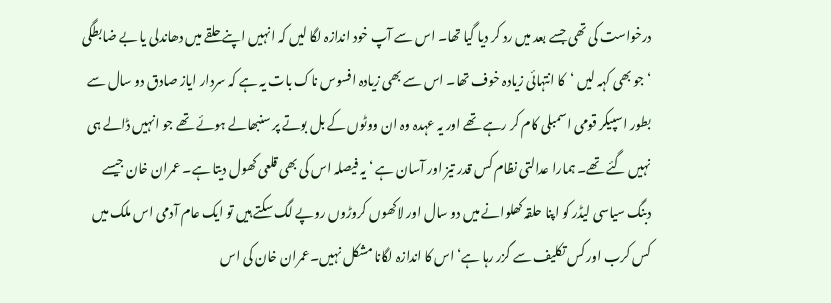درخواست کی تھی جسے بعد میں رد کر دیا گیا تھا۔ اس سے آپ خود اندازہ لگا لیں کہ انہیں اپنے حلقے میں دھاندلی یا بے ضابطگی ‘ جو بھی کہہ لیں ‘کا انتہائی زیادہ خوف تھا۔ اس سے بھی زیادہ افسوس ناک بات یہ ہے کہ سردار ایاز صادق دو سال سے بطور اسپیکر قومی اسمبلی کام کر رہے تھے اور یہ عہدہ وہ ان ووٹوں کے بل بوتے پر سنبھالے ہوئے تھے جو انہیں ڈالے ہی نہیں گئے تھے۔ ہمارا عدالتی نظام کس قدر تیز اور آسان ہے ‘ یہ فیصلہ اس کی بھی قلعی کھول دیتا ہے۔ عمران خان جیسے دبنگ سیاسی لیڈر کو اپنا حلقہ کھلوانے میں دو سال اور لاکھوں کروڑوں روپے لگ سکتے ہیں تو ایک عام آدمی اس ملک میں کس کرب اور کس تکلیف سے گزر رہا ہے‘ اس کا اندازہ لگانا مشکل نہیں۔عمران خان کی اس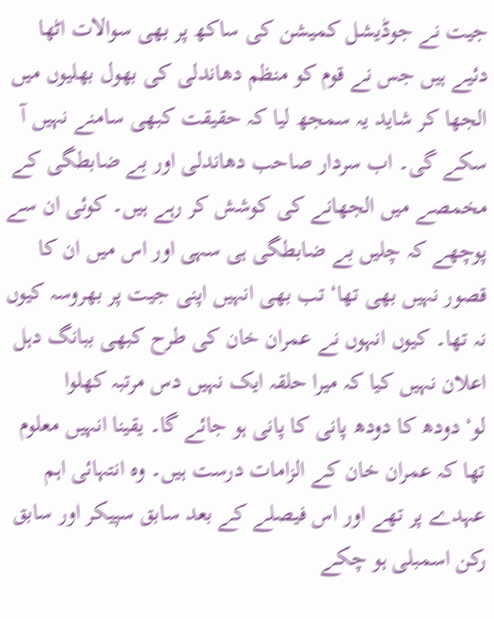جیت نے جوڈیشل کمیشن کی ساکھ پر بھی سوالات اٹھا دئیے ہیں جس نے قوم کو منظم دھاندلی کی بھول بھلیوں میں الجھا کر شاید یہ سمجھ لیا کہ حقیقت کبھی سامنے نہیں آ سکے گی۔ اب سردار صاحب دھاندلی اور بے ضابطگی کے مخمصے میں الجھانے کی کوشش کر رہے ہیں۔ کوئی ان سے پوچھے کہ چلیں بے ضابطگی ہی سہی اور اس میں ان کا قصور نہیں بھی تھا‘ تب بھی انہیں اپنی جیت پر بھروسہ کیوں نہ تھا۔ کیوں انہوں نے عمران خان کی طرح کبھی ببانگ دہل اعلان نہیں کیا کہ میرا حلقہ ایک نہیں دس مرتبہ کھلوا لو‘دودھ کا دودھ پانی کا پانی ہو جائے گا۔ یقینا انہیں معلوم تھا کہ عمران خان کے الزامات درست ہیں۔ وہ انتہائی اہم عہدے پر تھے اور اس فیصلے کے بعد سابق سپیکر اور سابق رکن اسمبلی ہو چکے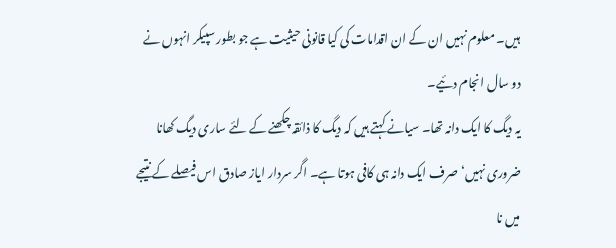ہیں۔ معلوم نہیں ان کے ان اقدامات کی کیا قانونی حیثیت ہے جو بطور سپیکر انہوں نے دو سال انجام دئیے۔
یہ دیگ کا ایک دانہ تھا۔ سیانے کہتے ہیں کہ دیگ کا ذائقہ چکھنے کے لئے ساری دیگ کھانا ضروری نہیں‘صرف ایک دانہ ہی کافی ہوتا ہے۔ اگر سردار ایاز صادق اس فیصلے کے نتیجے میں نا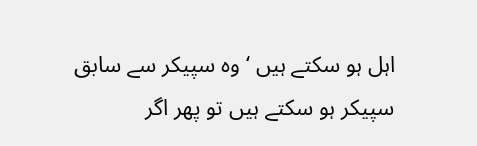اہل ہو سکتے ہیں ‘ وہ سپیکر سے سابق سپیکر ہو سکتے ہیں تو پھر اگر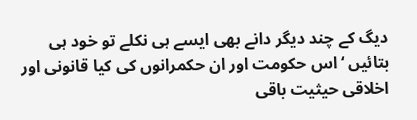دیگ کے چند دیگر دانے بھی ایسے ہی نکلے تو خود ہی بتائیں ‘اس حکومت اور ان حکمرانوں کی کیا قانونی اور اخلاقی حیثیت باقی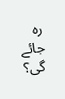رہ جائے گی؟